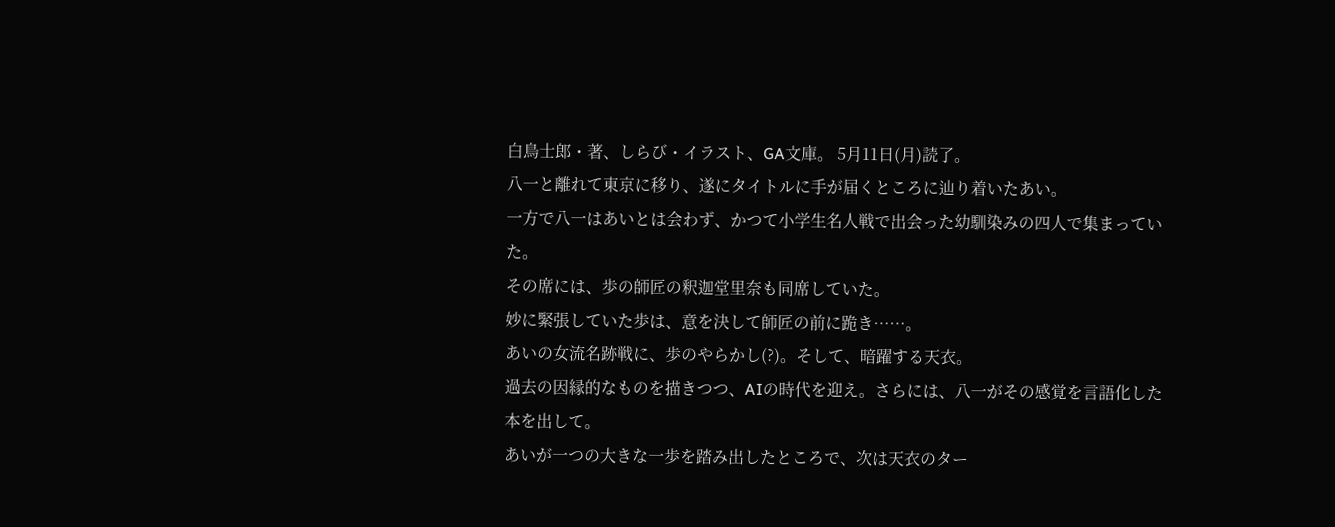白鳥士郎・著、しらび・イラスト、GA文庫。 5月11日(月)読了。
八一と離れて東京に移り、遂にタイトルに手が届くところに辿り着いたあい。
一方で八一はあいとは会わず、かつて小学生名人戦で出会った幼馴染みの四人で集まっていた。
その席には、歩の師匠の釈迦堂里奈も同席していた。
妙に緊張していた歩は、意を決して師匠の前に跪き……。
あいの女流名跡戦に、歩のやらかし(?)。そして、暗躍する天衣。
過去の因縁的なものを描きつつ、AIの時代を迎え。さらには、八一がその感覚を言語化した本を出して。
あいが一つの大きな一歩を踏み出したところで、次は天衣のター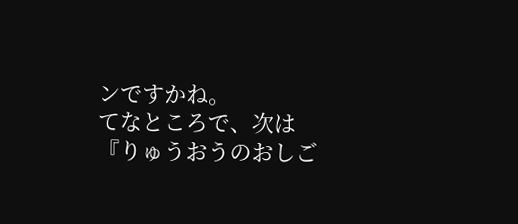ンですかね。
てなところで、次は『りゅうおうのおしご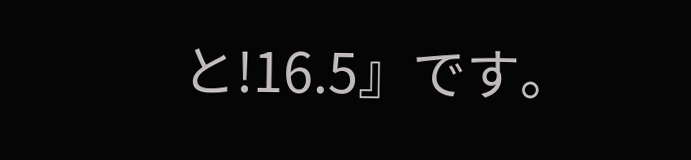と!16.5』です。